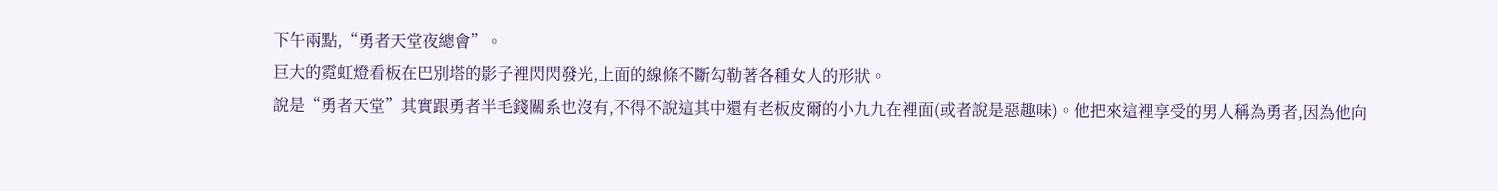下午兩點,“勇者天堂夜總會”。
巨大的霓虹燈看板在巴別塔的影子裡閃閃發光,上面的線條不斷勾勒著各種女人的形狀。
說是“勇者天堂”其實跟勇者半毛錢關系也沒有,不得不說這其中還有老板皮爾的小九九在裡面(或者說是惡趣味)。他把來這裡享受的男人稱為勇者,因為他向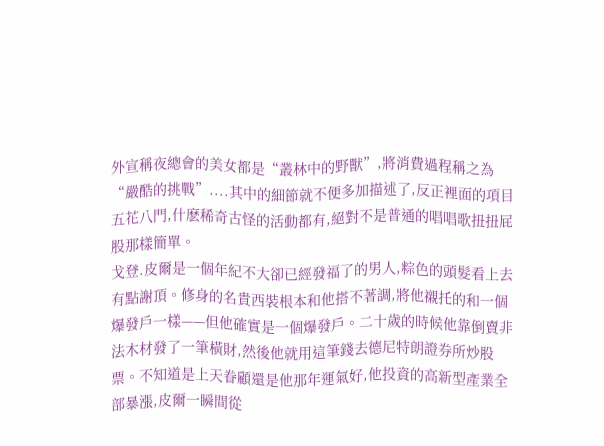外宣稱夜總會的美女都是“叢林中的野獸”,將消費過程稱之為“嚴酷的挑戰”....其中的細節就不便多加描述了,反正裡面的項目五花八門,什麽稀奇古怪的活動都有,絕對不是普通的唱唱歌扭扭屁股那樣簡單。
戈登.皮爾是一個年紀不大卻已經發福了的男人,粽色的頭髮看上去有點謝頂。修身的名貴西裝根本和他搭不著調,將他襯托的和一個爆發戶一樣——但他確實是一個爆發戶。二十歲的時候他靠倒賣非法木材發了一筆橫財,然後他就用這筆錢去德尼特朗證券所炒股票。不知道是上天眷顧還是他那年運氣好,他投資的高新型產業全部暴漲,皮爾一瞬間從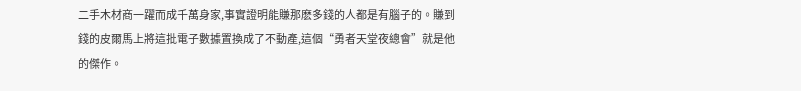二手木材商一躍而成千萬身家,事實證明能賺那麽多錢的人都是有腦子的。賺到錢的皮爾馬上將這批電子數據置換成了不動產,這個“勇者天堂夜總會”就是他的傑作。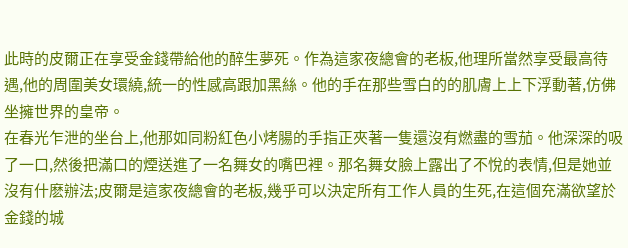此時的皮爾正在享受金錢帶給他的醉生夢死。作為這家夜總會的老板,他理所當然享受最高待遇,他的周圍美女環繞,統一的性感高跟加黑絲。他的手在那些雪白的的肌膚上上下浮動著,仿佛坐擁世界的皇帝。
在春光乍泄的坐台上,他那如同粉紅色小烤腸的手指正夾著一隻還沒有燃盡的雪茄。他深深的吸了一口,然後把滿口的煙送進了一名舞女的嘴巴裡。那名舞女臉上露出了不悅的表情,但是她並沒有什麽辦法;皮爾是這家夜總會的老板,幾乎可以決定所有工作人員的生死,在這個充滿欲望於金錢的城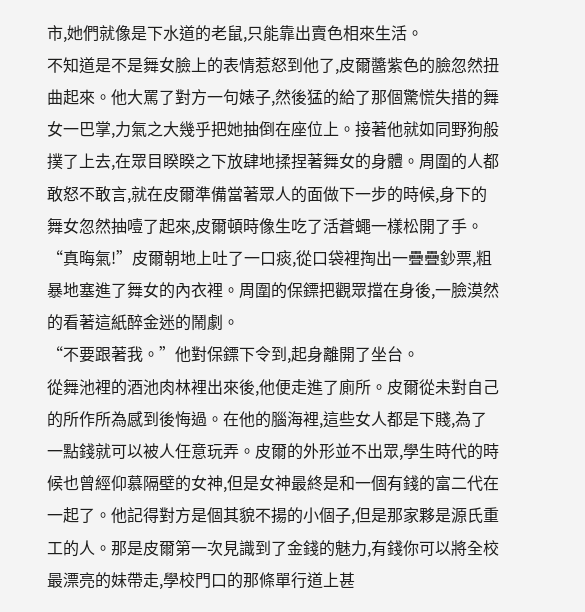市,她們就像是下水道的老鼠,只能靠出賣色相來生活。
不知道是不是舞女臉上的表情惹怒到他了,皮爾醬紫色的臉忽然扭曲起來。他大罵了對方一句婊子,然後猛的給了那個驚慌失措的舞女一巴掌,力氣之大幾乎把她抽倒在座位上。接著他就如同野狗般撲了上去,在眾目睽睽之下放肆地揉捏著舞女的身體。周圍的人都敢怒不敢言,就在皮爾準備當著眾人的面做下一步的時候,身下的舞女忽然抽噎了起來,皮爾頓時像生吃了活蒼蠅一樣松開了手。
“真晦氣!”皮爾朝地上吐了一口痰,從口袋裡掏出一疊疊鈔票,粗暴地塞進了舞女的內衣裡。周圍的保鏢把觀眾擋在身後,一臉漠然的看著這紙醉金迷的鬧劇。
“不要跟著我。”他對保鏢下令到,起身離開了坐台。
從舞池裡的酒池肉林裡出來後,他便走進了廁所。皮爾從未對自己的所作所為感到後悔過。在他的腦海裡,這些女人都是下賤,為了一點錢就可以被人任意玩弄。皮爾的外形並不出眾,學生時代的時候也曾經仰慕隔壁的女神,但是女神最終是和一個有錢的富二代在一起了。他記得對方是個其貌不揚的小個子,但是那家夥是源氏重工的人。那是皮爾第一次見識到了金錢的魅力,有錢你可以將全校最漂亮的妹帶走,學校門口的那條單行道上甚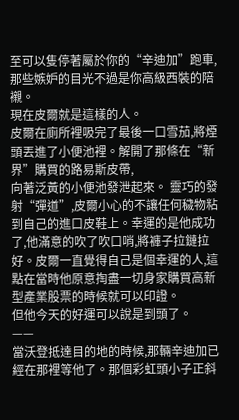至可以隻停著屬於你的“辛迪加”跑車,那些嫉妒的目光不過是你高級西裝的陪襯。
現在皮爾就是這樣的人。
皮爾在廁所裡吸完了最後一口雪茄,將煙頭丟進了小便池裡。解開了那條在“新界”購買的路易斯皮帶,
向著泛黃的小便池發泄起來。 靈巧的發射“彈道”,皮爾小心的不讓任何穢物粘到自己的進口皮鞋上。幸運的是他成功了,他滿意的吹了吹口哨,將褲子拉鏈拉好。皮爾一直覺得自己是個幸運的人,這點在當時他原意掏盡一切身家購買高新型產業股票的時候就可以印證。
但他今天的好運可以說是到頭了。
——
當沃登抵達目的地的時候,那輛辛迪加已經在那裡等他了。那個彩虹頭小子正斜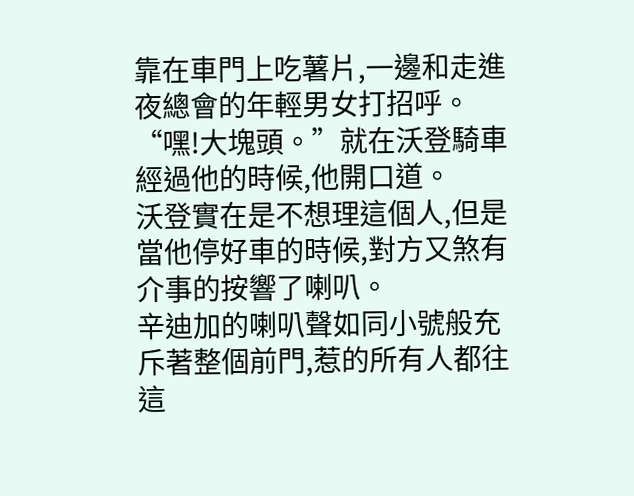靠在車門上吃薯片,一邊和走進夜總會的年輕男女打招呼。
“嘿!大塊頭。”就在沃登騎車經過他的時候,他開口道。
沃登實在是不想理這個人,但是當他停好車的時候,對方又煞有介事的按響了喇叭。
辛迪加的喇叭聲如同小號般充斥著整個前門,惹的所有人都往這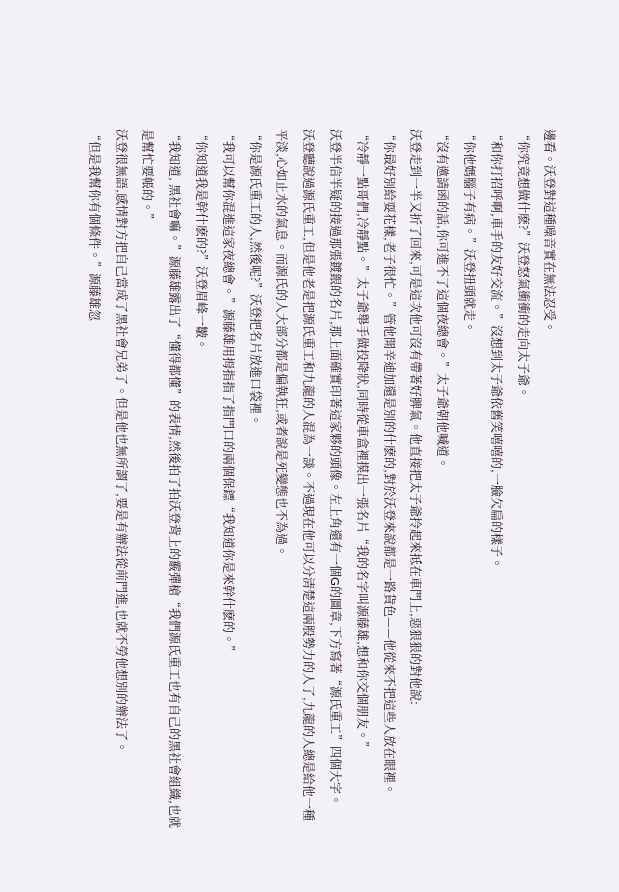邊看。沃登對這種噪音實在無法忍受。
“你究竟想做什麽?”沃登怒氣衝衝的走向太子爺。
“和你打招呼啊,車手的友好交流。”沒想到太子爺依舊笑嘻嘻的,一臉欠扁的樣子。
“你他媽腦子有病。”沃登扭頭就走。
“沒有邀請函的話,你可進不了這個夜總會。”太子爺朝他喊道。
沃登走到一半又折了回來,可是這次他可沒有帶著好脾氣。他直接把太子爺拎起來抵在車門上,惡狠狠的對他說:
“你最好別給耍花樣,老子很忙。”管他開辛迪加還是別的什麽的,對於沃登來說都是一路貨色——他從來不把這些人放在眼裡。
“冷靜一點哥們,冷靜點。”太子爺舉手做投降狀,同時從車盒裡摸出一張名片“我的名字叫源藤雄,想和你交個朋友。”
沃登半信半疑的接過那張鍍銀的名片,那上面確實印著這家夥的頭像。左上角還有一個G的圖章,下方寫著“源氏重工”四個大字。
沃登聽說過源氏重工,但是他老是把源氏重工和九龍的人混為一談。不過現在他可以分清楚這兩股勢力的人了,九龍的人總是給他一種平淡,心如止水的氣息。而源氏的人大部分都是偏執狂,或者說是死變態也不為過。
“你是源氏重工的人,然後呢?”沃登把名片放進口袋裡。
“我可以幫你混進這家夜總會。”源藤雄用拇指指了指門口的兩個保鏢“我知道你是來幹什麽的。”
“你知道我是幹什麽的?”沃登眉峰一皺。
“我知道, 黑社會嘛。”源藤雄露出了“懂得都懂”的表情,然後拍了拍沃登背上的霰彈槍“我們源氏重工也有自己的黑社會組織,也就是幫忙要帳的。”
沃登很無語,感情對方把自己當成了黑社會兄弟了。但是他也無所謂了,要是有辦法從前門進,也就不勞他想別的辦法了。
“但是我幫你有個條件。”源藤雄忽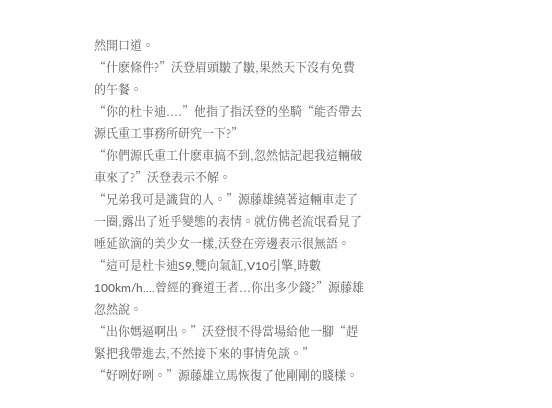然開口道。
“什麽條件?”沃登眉頭皺了皺,果然天下沒有免費的午餐。
“你的杜卡迪....”他指了指沃登的坐騎“能否帶去源氏重工事務所研究一下?”
“你們源氏重工什麽車搞不到,忽然惦記起我這輛破車來了?”沃登表示不解。
“兄弟我可是識貨的人。”源藤雄繞著這輛車走了一圈,露出了近乎變態的表情。就仿佛老流氓看見了唾延欲滴的美少女一樣,沃登在旁邊表示很無語。
“這可是杜卡迪S9,雙向氣缸,V10引擎,時數100km/h....曾經的賽道王者...你出多少錢?”源藤雄忽然說。
“出你媽逼啊出。”沃登恨不得當場給他一腳“趕緊把我帶進去,不然接下來的事情免談。”
“好咧好咧。”源藤雄立馬恢復了他剛剛的賤樣。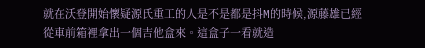就在沃登開始懷疑源氏重工的人是不是都是抖M的時候,源藤雄已經從車前箱裡拿出一個吉他盒來。這盒子一看就造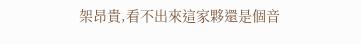架昂貴,看不出來這家夥還是個音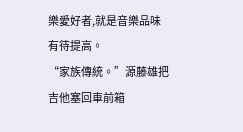樂愛好者,就是音樂品味有待提高。
“家族傳統。”源藤雄把吉他塞回車前箱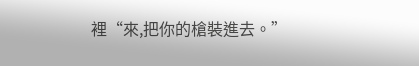裡“來,把你的槍裝進去。”